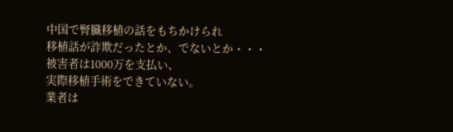中国で腎臓移植の話をもちかけられ
移植話が詐欺だったとか、でないとか・・・
被害者は1000万を支払い、
実際移植手術をできていない。
業者は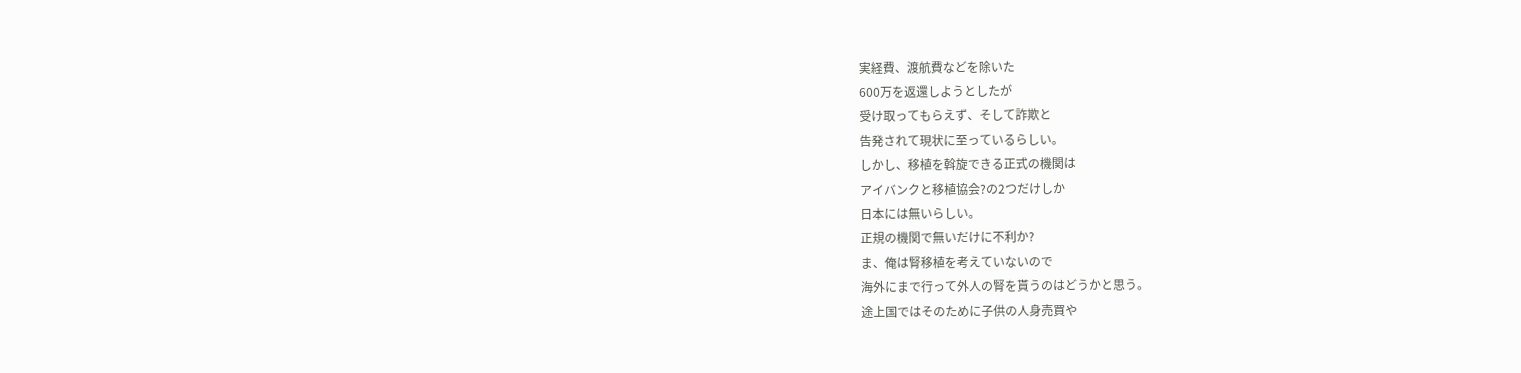実経費、渡航費などを除いた
600万を返還しようとしたが
受け取ってもらえず、そして詐欺と
告発されて現状に至っているらしい。
しかし、移植を斡旋できる正式の機関は
アイバンクと移植協会?の2つだけしか
日本には無いらしい。
正規の機関で無いだけに不利か?
ま、俺は腎移植を考えていないので
海外にまで行って外人の腎を貰うのはどうかと思う。
途上国ではそのために子供の人身売買や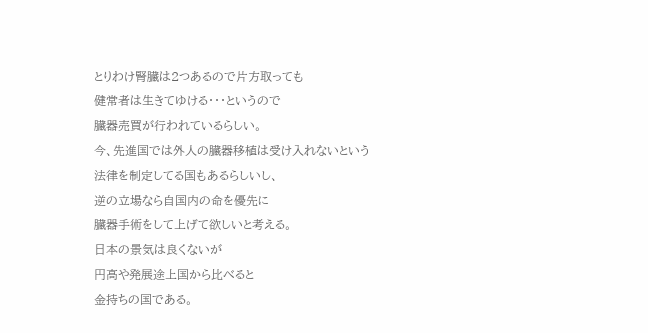とりわけ腎臓は2つあるので片方取っても
健常者は生きてゆける・・・というので
臓器売買が行われているらしい。
今、先進国では外人の臓器移植は受け入れないという
法律を制定してる国もあるらしいし、
逆の立場なら自国内の命を優先に
臓器手術をして上げて欲しいと考える。
日本の景気は良くないが
円高や発展途上国から比べると
金持ちの国である。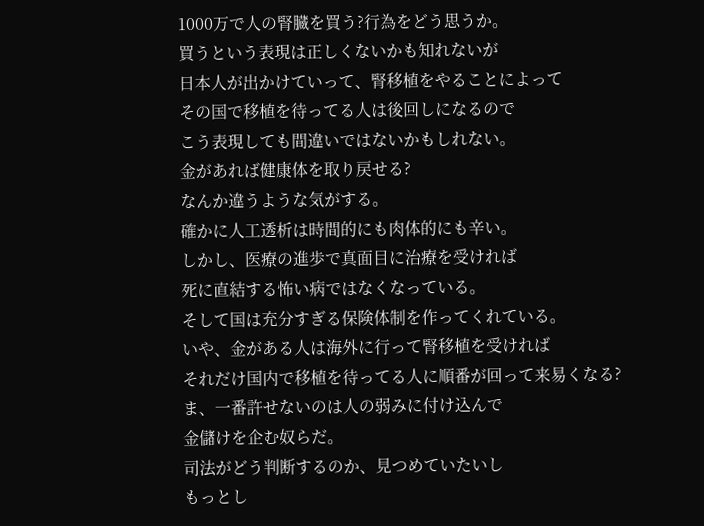1000万で人の腎臓を買う?行為をどう思うか。
買うという表現は正しくないかも知れないが
日本人が出かけていって、腎移植をやることによって
その国で移植を待ってる人は後回しになるので
こう表現しても間違いではないかもしれない。
金があれば健康体を取り戻せる?
なんか違うような気がする。
確かに人工透析は時間的にも肉体的にも辛い。
しかし、医療の進歩で真面目に治療を受ければ
死に直結する怖い病ではなくなっている。
そして国は充分すぎる保険体制を作ってくれている。
いや、金がある人は海外に行って腎移植を受ければ
それだけ国内で移植を待ってる人に順番が回って来易くなる?
ま、一番許せないのは人の弱みに付け込んで
金儲けを企む奴らだ。
司法がどう判断するのか、見つめていたいし
もっとし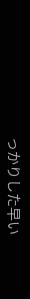っかりした早い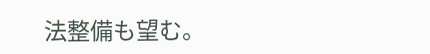法整備も望む。